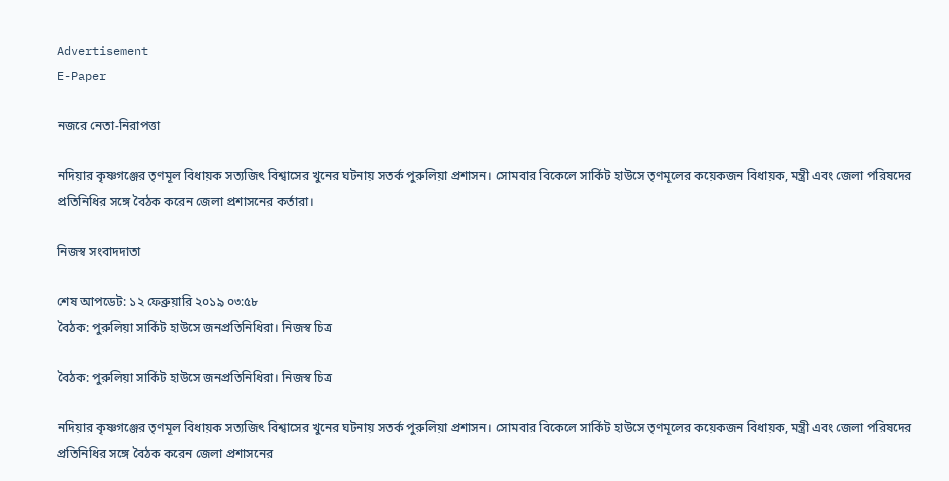Advertisement
E-Paper

নজরে নেতা-নিরাপত্তা

নদিয়ার কৃষ্ণগঞ্জের তৃণমূল বিধায়ক সত্যজিৎ বিশ্বাসের খুনের ঘটনায় সতর্ক পুরুলিয়া প্রশাসন। সোমবার বিকেলে সার্কিট হাউসে তৃণমূলের কয়েকজন বিধায়ক, মন্ত্রী এবং জেলা পরিষদের  প্রতিনিধির সঙ্গে বৈঠক করেন জেলা প্রশাসনের কর্তারা।

নিজস্ব সংবাদদাতা

শেষ আপডেট: ১২ ফেব্রুয়ারি ২০১৯ ০৩:৫৮
বৈঠক: পুরুলিয়া সার্কিট হাউসে জনপ্রতিনিধিরা। নিজস্ব চিত্র

বৈঠক: পুরুলিয়া সার্কিট হাউসে জনপ্রতিনিধিরা। নিজস্ব চিত্র

নদিয়ার কৃষ্ণগঞ্জের তৃণমূল বিধায়ক সত্যজিৎ বিশ্বাসের খুনের ঘটনায় সতর্ক পুরুলিয়া প্রশাসন। সোমবার বিকেলে সার্কিট হাউসে তৃণমূলের কয়েকজন বিধায়ক, মন্ত্রী এবং জেলা পরিষদের প্রতিনিধির সঙ্গে বৈঠক করেন জেলা প্রশাসনের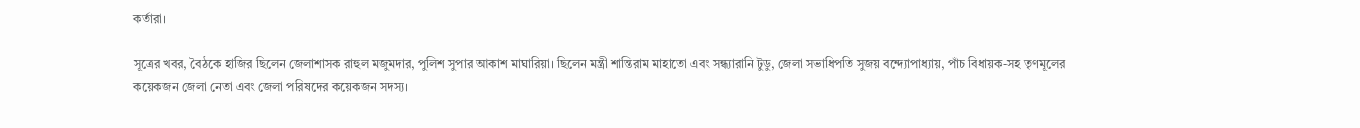কর্তারা।

সূত্রের খবর, বৈঠকে হাজির ছিলেন জেলাশাসক রাহুল মজুমদার, পুলিশ সুপার আকাশ মাঘারিয়া। ছিলেন মন্ত্রী শান্তিরাম মাহাতো এবং সন্ধ্যারানি টুডু, জেলা সভাধিপতি সুজয় বন্দ্যোপাধ্যায়, পাঁচ বিধায়ক-সহ তৃণমূলের কয়েকজন জেলা নেতা এবং জেলা পরিষদের কয়েকজন সদস্য।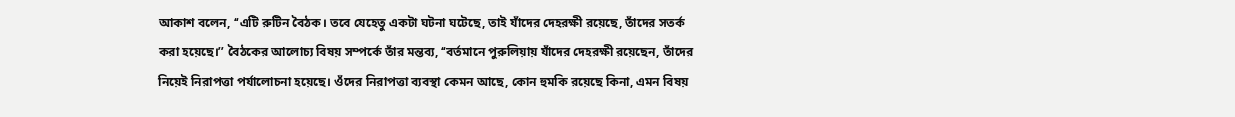আকাশ বলেন, ‘‘এটি রুটিন বৈঠক। তবে যেহেতু একটা ঘটনা ঘটেছে, তাই যাঁদের দেহরক্ষী রয়েছে, তাঁদের সতর্ক করা হয়েছে।’’ বৈঠকের আলোচ্য বিষয় সম্পর্কে তাঁর মন্তব্য, ‘‘বর্তমানে পুরুলিয়ায় যাঁদের দেহরক্ষী রয়েছেন, তাঁদের নিয়েই নিরাপত্তা পর্যালোচনা হয়েছে। ওঁদের নিরাপত্তা ব্যবস্থা কেমন আছে, কোন হুমকি রয়েছে কিনা, এমন বিষয়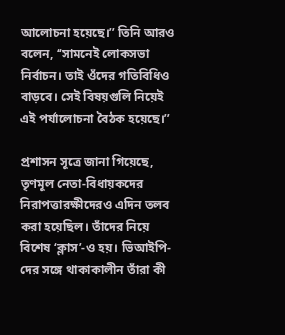আলোচনা হয়েছে।’’ তিনি আরও বলেন, ‘‘সামনেই লোকসভা নির্বাচন। তাই ওঁদের গতিবিধিও বাড়বে। সেই বিষয়গুলি নিয়েই এই পর্যালোচনা বৈঠক হয়েছে।’’

প্রশাসন সূত্রে জানা গিয়েছে, তৃণমূল নেতা-বিধায়কদের নিরাপত্তারক্ষীদেরও এদিন তলব করা হয়েছিল। তাঁদের নিয়ে বিশেষ ‘ক্লাস’-ও হয়। ভিআইপি-দের সঙ্গে থাকাকালীন তাঁরা কী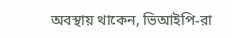অবস্থায় থাকেন, ভিআইপি-রা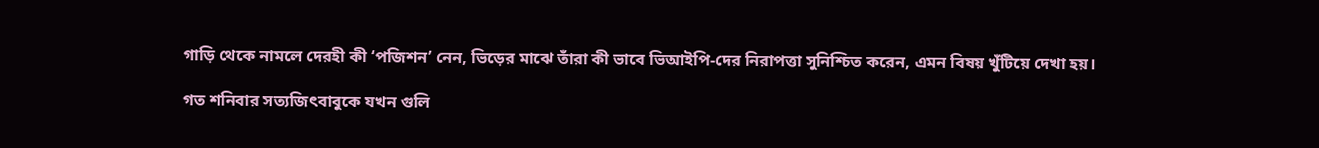গাড়ি থেকে নামলে দেরহী কী ‘পজিশন’ নেন, ভিড়ের মাঝে তাঁরা কী ভাবে ভিআইপি-দের নিরাপত্তা সুনিশ্চিত করেন, এমন বিষয় খুঁটিয়ে দেখা হয়।

গত শনিবার সত্যজিৎবাবুকে যখন গুলি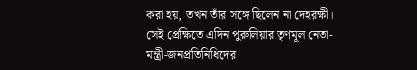করা হয়, তখন তাঁর সঙ্গে ছিলেন না দেহরক্ষী। সেই প্রেক্ষিতে এদিন পুরুলিয়ার তৃণমূল নেতা-মন্ত্রী-জনপ্রতিনিধিদের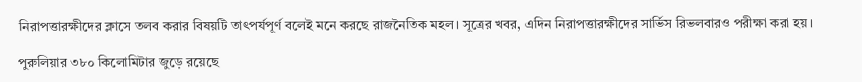নিরাপত্তারক্ষীদের ক্লাসে তলব করার বিষয়টি তাৎপর্যপূর্ণ বলেই মনে করছে রাজনৈতিক মহল। সূত্রের খবর, এদিন নিরাপত্তারক্ষীদের সার্ভিস রিভলবারও পরীক্ষা করা হয়।

পুরুলিয়ার ৩৮০ কিলোমিটার জুড়ে রয়েছে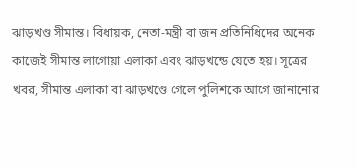ঝাড়খণ্ড সীমান্ত। বিধায়ক, নেতা-মন্ত্রী বা জন প্রতিনিধিদের অনেক কাজেই সীমান্ত লাগোয়া এলাকা এবং ঝাড়খন্ডে যেতে হয়। সূত্রের খবর, সীমান্ত এলাকা বা ঝাড়খণ্ডে গেলে পুলিশকে আগে জানানোর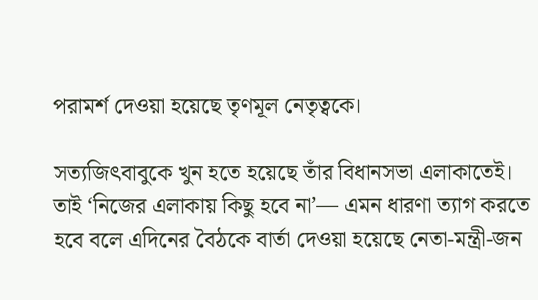পরামর্শ দেওয়া হয়েছে তৃণমূল নেতৃত্বকে।

সত্যজিৎবাবুকে খুন হতে হয়েছে তাঁর বিধানসভা এলাকাতেই। তাই ‘নিজের এলাকায় কিছু হবে না’— এমন ধারণা ত্যাগ করতে হবে বলে এদিনের বৈঠকে বার্তা দেওয়া হয়েছে নেতা-মন্ত্রী-জন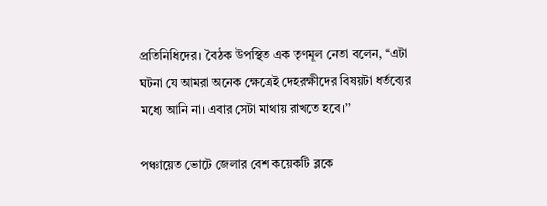প্রতিনিধিদের। বৈঠক উপস্থিত এক তৃণমূল নেতা বলেন, ‘‘এটা ঘটনা যে আমরা অনেক ক্ষেত্রেই দেহরক্ষীদের বিষয়টা ধর্তব্যের মধ্যে আনি না। এবার সেটা মাথায় রাখতে হবে।’’

পঞ্চায়েত ভোটে জেলার বেশ কয়েকটি ব্লকে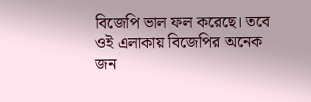বিজেপি ভাল ফল করেছে। তবে ওই এলাকায় বিজেপির অনেক জন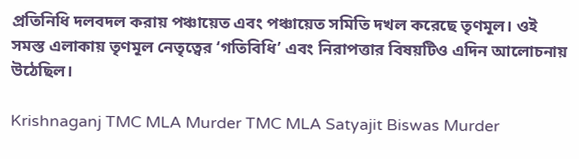প্রতিনিধি দলবদল করায় পঞ্চায়েত এবং পঞ্চায়েত সমিতি দখল করেছে তৃণমূল। ওই সমস্ত এলাকায় তৃণমূল নেতৃত্বের ‘গতিবিধি’ এবং নিরাপত্তার বিষয়টিও এদিন আলোচনায় উঠেছিল।

Krishnaganj TMC MLA Murder TMC MLA Satyajit Biswas Murder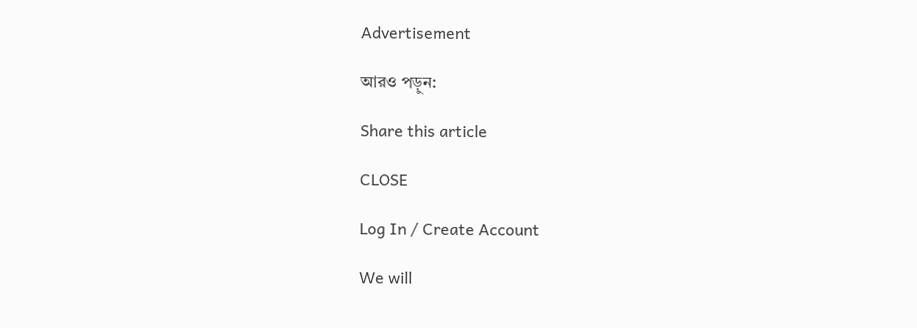Advertisement

আরও পড়ুন:

Share this article

CLOSE

Log In / Create Account

We will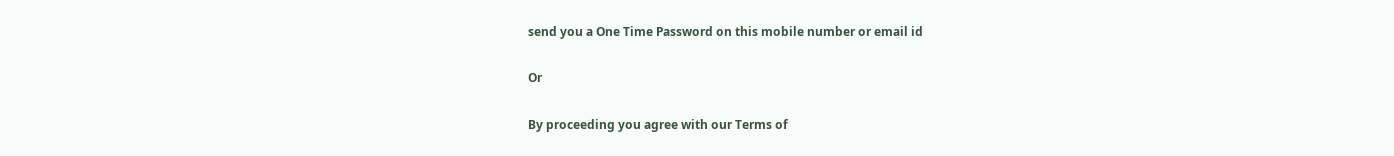send you a One Time Password on this mobile number or email id

Or

By proceeding you agree with our Terms of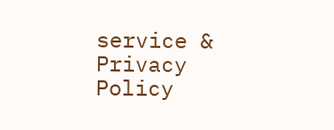service & Privacy Policy